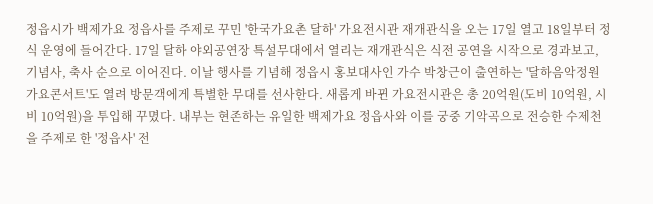정읍시가 백제가요 정읍사를 주제로 꾸민 '한국가요촌 달하' 가요전시관 재개관식을 오는 17일 열고 18일부터 정식 운영에 들어간다. 17일 달하 야외공연장 특설무대에서 열리는 재개관식은 식전 공연을 시작으로 경과보고, 기념사, 축사 순으로 이어진다. 이날 행사를 기념해 정읍시 홍보대사인 가수 박창근이 출연하는 '달하음악정원 가요콘서트'도 열려 방문객에게 특별한 무대를 선사한다. 새롭게 바뀐 가요전시관은 총 20억원(도비 10억원, 시비 10억원)을 투입해 꾸몄다. 내부는 현존하는 유일한 백제가요 정읍사와 이를 궁중 기악곡으로 전승한 수제천을 주제로 한 '정읍사' 전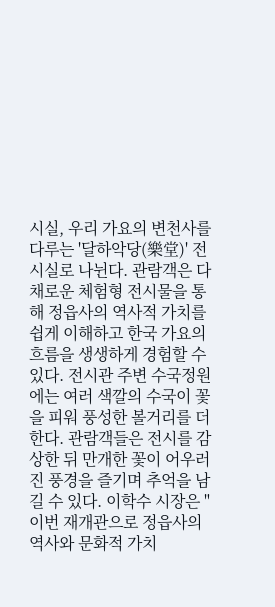시실, 우리 가요의 변천사를 다루는 '달하악당(樂堂)' 전시실로 나뉜다. 관람객은 다채로운 체험형 전시물을 통해 정읍사의 역사적 가치를 쉽게 이해하고 한국 가요의 흐름을 생생하게 경험할 수 있다. 전시관 주변 수국정원에는 여러 색깔의 수국이 꽃을 피워 풍성한 볼거리를 더한다. 관람객들은 전시를 감상한 뒤 만개한 꽃이 어우러진 풍경을 즐기며 추억을 남길 수 있다. 이학수 시장은 "이번 재개관으로 정읍사의 역사와 문화적 가치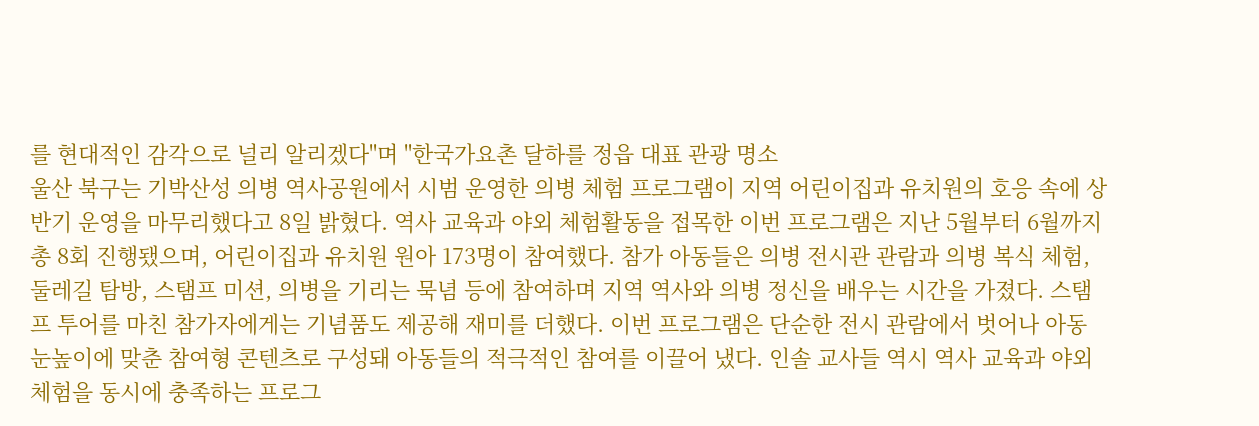를 현대적인 감각으로 널리 알리겠다"며 "한국가요촌 달하를 정읍 대표 관광 명소
울산 북구는 기박산성 의병 역사공원에서 시범 운영한 의병 체험 프로그램이 지역 어린이집과 유치원의 호응 속에 상반기 운영을 마무리했다고 8일 밝혔다. 역사 교육과 야외 체험활동을 접목한 이번 프로그램은 지난 5월부터 6월까지 총 8회 진행됐으며, 어린이집과 유치원 원아 173명이 참여했다. 참가 아동들은 의병 전시관 관람과 의병 복식 체험, 둘레길 탐방, 스탬프 미션, 의병을 기리는 묵념 등에 참여하며 지역 역사와 의병 정신을 배우는 시간을 가졌다. 스탬프 투어를 마친 참가자에게는 기념품도 제공해 재미를 더했다. 이번 프로그램은 단순한 전시 관람에서 벗어나 아동 눈높이에 맞춘 참여형 콘텐츠로 구성돼 아동들의 적극적인 참여를 이끌어 냈다. 인솔 교사들 역시 역사 교육과 야외 체험을 동시에 충족하는 프로그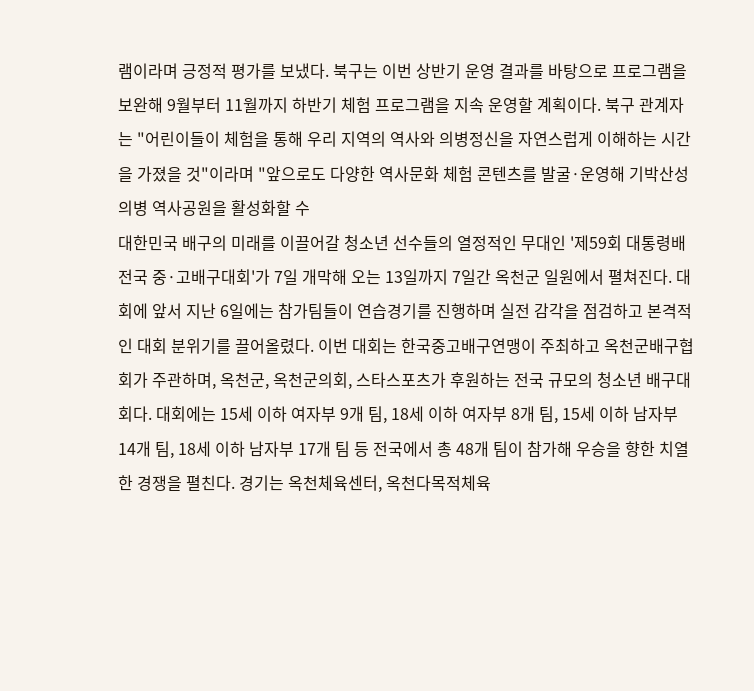램이라며 긍정적 평가를 보냈다. 북구는 이번 상반기 운영 결과를 바탕으로 프로그램을 보완해 9월부터 11월까지 하반기 체험 프로그램을 지속 운영할 계획이다. 북구 관계자는 "어린이들이 체험을 통해 우리 지역의 역사와 의병정신을 자연스럽게 이해하는 시간을 가졌을 것"이라며 "앞으로도 다양한 역사문화 체험 콘텐츠를 발굴·운영해 기박산성 의병 역사공원을 활성화할 수
대한민국 배구의 미래를 이끌어갈 청소년 선수들의 열정적인 무대인 '제59회 대통령배 전국 중·고배구대회'가 7일 개막해 오는 13일까지 7일간 옥천군 일원에서 펼쳐진다. 대회에 앞서 지난 6일에는 참가팀들이 연습경기를 진행하며 실전 감각을 점검하고 본격적인 대회 분위기를 끌어올렸다. 이번 대회는 한국중고배구연맹이 주최하고 옥천군배구협회가 주관하며, 옥천군, 옥천군의회, 스타스포츠가 후원하는 전국 규모의 청소년 배구대회다. 대회에는 15세 이하 여자부 9개 팀, 18세 이하 여자부 8개 팀, 15세 이하 남자부 14개 팀, 18세 이하 남자부 17개 팀 등 전국에서 총 48개 팀이 참가해 우승을 향한 치열한 경쟁을 펼친다. 경기는 옥천체육센터, 옥천다목적체육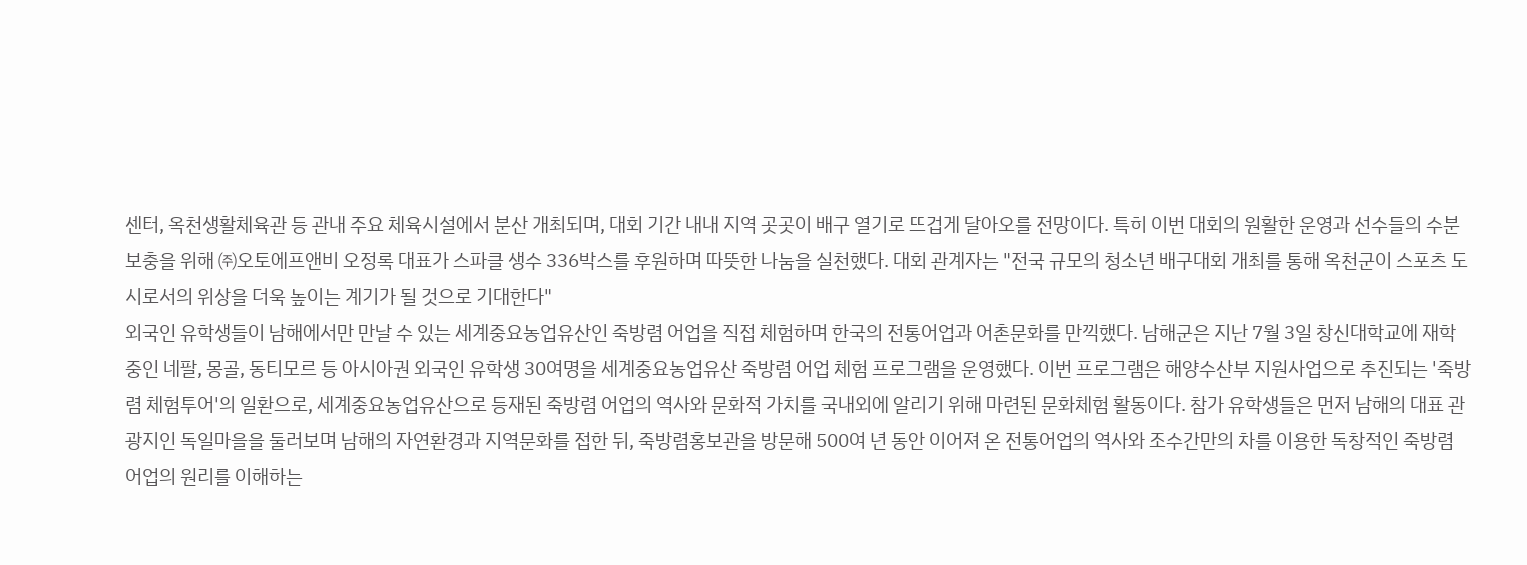센터, 옥천생활체육관 등 관내 주요 체육시설에서 분산 개최되며, 대회 기간 내내 지역 곳곳이 배구 열기로 뜨겁게 달아오를 전망이다. 특히 이번 대회의 원활한 운영과 선수들의 수분 보충을 위해 ㈜오토에프앤비 오정록 대표가 스파클 생수 336박스를 후원하며 따뜻한 나눔을 실천했다. 대회 관계자는 "전국 규모의 청소년 배구대회 개최를 통해 옥천군이 스포츠 도시로서의 위상을 더욱 높이는 계기가 될 것으로 기대한다"
외국인 유학생들이 남해에서만 만날 수 있는 세계중요농업유산인 죽방렴 어업을 직접 체험하며 한국의 전통어업과 어촌문화를 만끽했다. 남해군은 지난 7월 3일 창신대학교에 재학 중인 네팔, 몽골, 동티모르 등 아시아권 외국인 유학생 30여명을 세계중요농업유산 죽방렴 어업 체험 프로그램을 운영했다. 이번 프로그램은 해양수산부 지원사업으로 추진되는 '죽방렴 체험투어'의 일환으로, 세계중요농업유산으로 등재된 죽방렴 어업의 역사와 문화적 가치를 국내외에 알리기 위해 마련된 문화체험 활동이다. 참가 유학생들은 먼저 남해의 대표 관광지인 독일마을을 둘러보며 남해의 자연환경과 지역문화를 접한 뒤, 죽방렴홍보관을 방문해 500여 년 동안 이어져 온 전통어업의 역사와 조수간만의 차를 이용한 독창적인 죽방렴 어업의 원리를 이해하는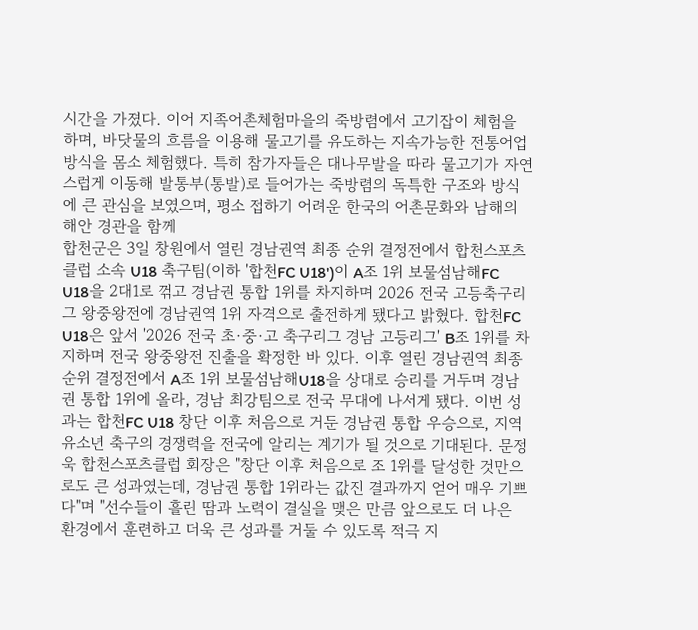시간을 가졌다. 이어 지족어촌체험마을의 죽방렴에서 고기잡이 체험을 하며, 바닷물의 흐름을 이용해 물고기를 유도하는 지속가능한 전통어업 방식을 몸소 체험했다. 특히 참가자들은 대나무발을 따라 물고기가 자연스럽게 이동해 발통부(통발)로 들어가는 죽방렴의 독특한 구조와 방식에 큰 관심을 보였으며, 평소 접하기 어려운 한국의 어촌문화와 남해의 해안 경관을 함께
합천군은 3일 창원에서 열린 경남권역 최종 순위 결정전에서 합천스포츠클럽 소속 U18 축구팀(이하 '합천FC U18')이 A조 1위 보물섬남해FC U18을 2대1로 꺾고 경남권 통합 1위를 차지하며 2026 전국 고등축구리그 왕중왕전에 경남권역 1위 자격으로 출전하게 됐다고 밝혔다. 합천FC U18은 앞서 '2026 전국 초·중·고 축구리그 경남 고등리그' B조 1위를 차지하며 전국 왕중왕전 진출을 확정한 바 있다. 이후 열린 경남권역 최종 순위 결정전에서 A조 1위 보물섬남해U18을 상대로 승리를 거두며 경남권 통합 1위에 올라, 경남 최강팀으로 전국 무대에 나서게 됐다. 이번 성과는 합천FC U18 창단 이후 처음으로 거둔 경남권 통합 우승으로, 지역 유소년 축구의 경쟁력을 전국에 알리는 계기가 될 것으로 기대된다. 문정욱 합천스포츠클럽 회장은 "창단 이후 처음으로 조 1위를 달성한 것만으로도 큰 성과였는데, 경남권 통합 1위라는 값진 결과까지 얻어 매우 기쁘다"며 "선수들이 흘린 땀과 노력이 결실을 맺은 만큼 앞으로도 더 나은 환경에서 훈련하고 더욱 큰 성과를 거둘 수 있도록 적극 지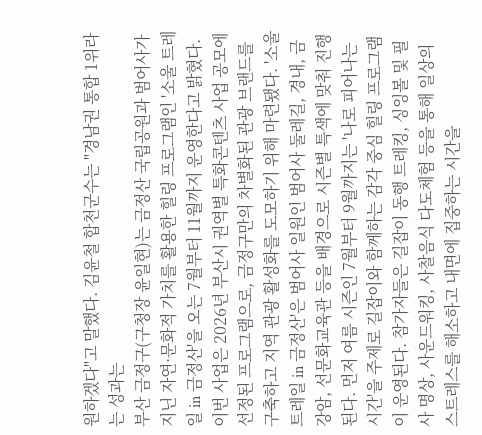원하겠다"고 말했다. 김윤철 합천군수는 "경남권 통합 1위라는 성과는
부산 금정구(구청장 윤일현)는 금정산 국립공원과 범어사가 지닌 자연·문화적 가치를 활용한 힐링 프로그램인 '소울 트레일 in 금정산'을 오는 7월부터 11월까지 운영한다고 밝혔다. 이번 사업은 2026년 부산시 권역별 특화콘텐츠 사업 공모에 선정된 프로그램으로, 금정구만의 차별화된 관광 브랜드를 구축하고 지역 관광 활성화를 도모하기 위해 마련됐다. '소울 트레일 in 금정산'은 범어사 일원인 범어사 둘레길, 경내, 금강암, 선문화교육관 등을 배경으로 시즌별 특색에 맞춰 진행된다. 먼저 여름 시즌인 7월부터 9월까지는 '나로 피어나는 시간'을 주제로 길잡이와 함께하는 감각 중심 힐링 프로그램이 운영된다. 참가자들은 길잡이 동행 트레킹, 싱잉볼 및 필사 명상, 사운드워킹, 사찰음식 다도체험 등을 통해 일상의 스트레스를 해소하고 내면에 집중하는 시간을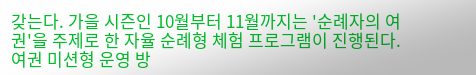갖는다. 가을 시즌인 10월부터 11월까지는 '순례자의 여권'을 주제로 한 자율 순례형 체험 프로그램이 진행된다. 여권 미션형 운영 방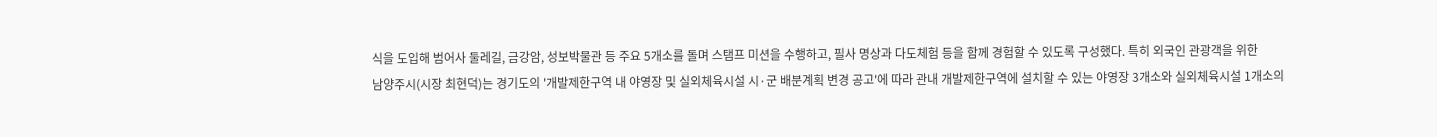식을 도입해 범어사 둘레길, 금강암, 성보박물관 등 주요 5개소를 돌며 스탬프 미션을 수행하고, 필사 명상과 다도체험 등을 함께 경험할 수 있도록 구성했다. 특히 외국인 관광객을 위한
남양주시(시장 최현덕)는 경기도의 '개발제한구역 내 야영장 및 실외체육시설 시·군 배분계획 변경 공고'에 따라 관내 개발제한구역에 설치할 수 있는 야영장 3개소와 실외체육시설 1개소의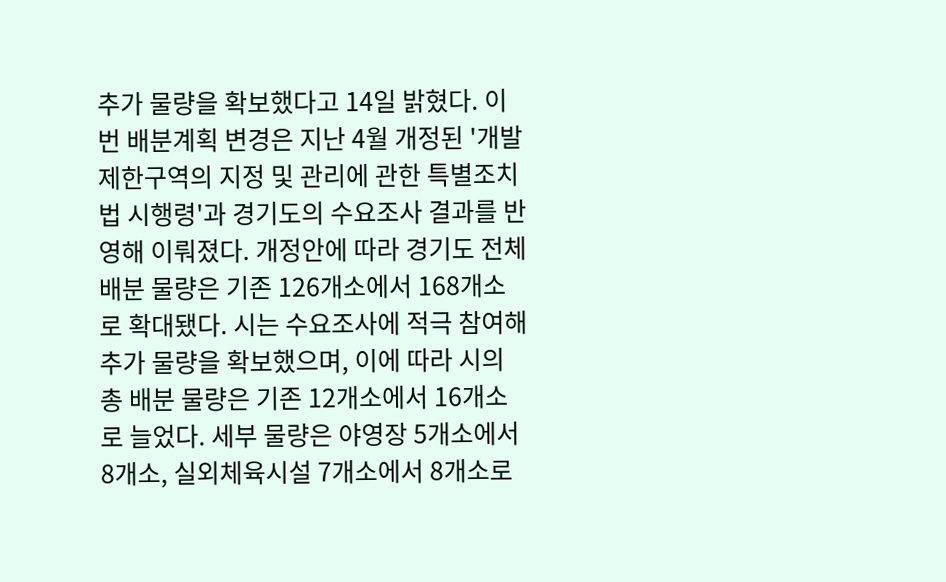추가 물량을 확보했다고 14일 밝혔다. 이번 배분계획 변경은 지난 4월 개정된 '개발제한구역의 지정 및 관리에 관한 특별조치법 시행령'과 경기도의 수요조사 결과를 반영해 이뤄졌다. 개정안에 따라 경기도 전체 배분 물량은 기존 126개소에서 168개소로 확대됐다. 시는 수요조사에 적극 참여해 추가 물량을 확보했으며, 이에 따라 시의 총 배분 물량은 기존 12개소에서 16개소로 늘었다. 세부 물량은 야영장 5개소에서 8개소, 실외체육시설 7개소에서 8개소로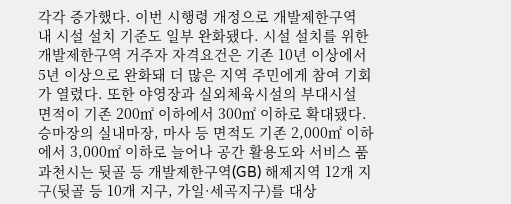각각 증가했다. 이번 시행령 개정으로 개발제한구역 내 시설 설치 기준도 일부 완화됐다. 시설 설치를 위한 개발제한구역 거주자 자격요건은 기존 10년 이상에서 5년 이상으로 완화돼 더 많은 지역 주민에게 참여 기회가 열렸다. 또한 야영장과 실외체육시설의 부대시설 면적이 기존 200㎡ 이하에서 300㎡ 이하로 확대됐다. 승마장의 실내마장, 마사 등 면적도 기존 2,000㎡ 이하에서 3,000㎡ 이하로 늘어나 공간 활용도와 서비스 품
과천시는 뒷골 등 개발제한구역(GB) 해제지역 12개 지구(뒷골 등 10개 지구, 가일·세곡지구)를 대상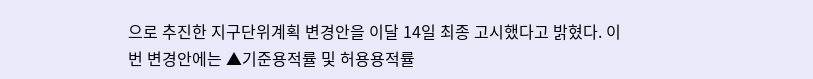으로 추진한 지구단위계획 변경안을 이달 14일 최종 고시했다고 밝혔다. 이번 변경안에는 ▲기준용적률 및 허용용적률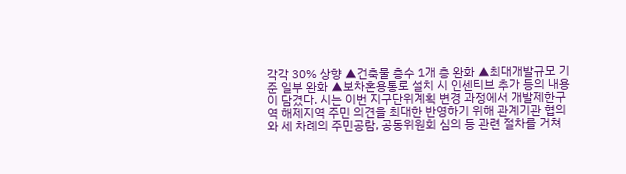각각 30% 상향 ▲건축물 층수 1개 층 완화 ▲최대개발규모 기준 일부 완화 ▲보차혼용통로 설치 시 인센티브 추가 등의 내용이 담겼다. 시는 이번 지구단위계획 변경 과정에서 개발제한구역 해제지역 주민 의견을 최대한 반영하기 위해 관계기관 협의와 세 차례의 주민공람, 공동위원회 심의 등 관련 절차를 거쳐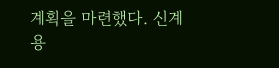계획을 마련했다. 신계용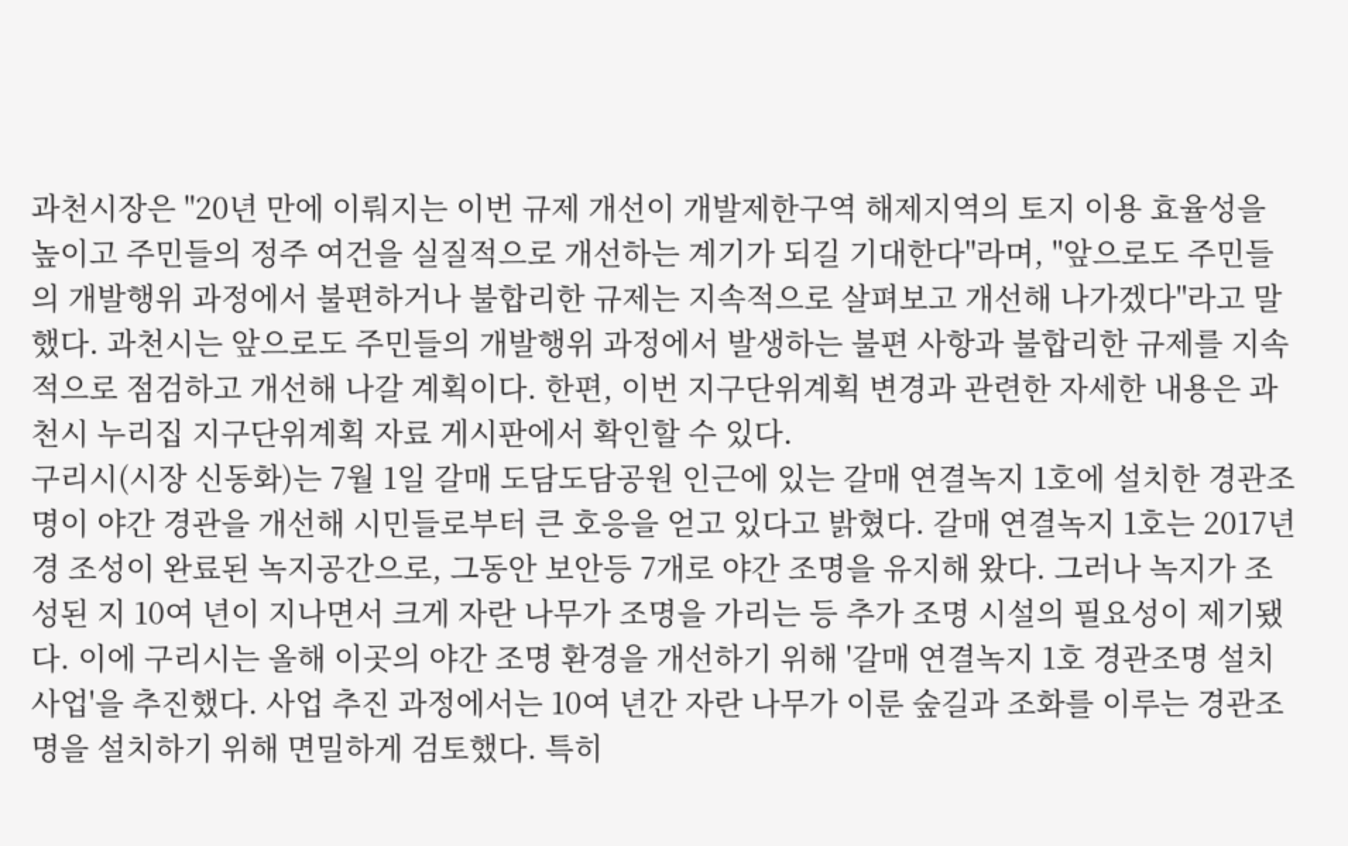과천시장은 "20년 만에 이뤄지는 이번 규제 개선이 개발제한구역 해제지역의 토지 이용 효율성을 높이고 주민들의 정주 여건을 실질적으로 개선하는 계기가 되길 기대한다"라며, "앞으로도 주민들의 개발행위 과정에서 불편하거나 불합리한 규제는 지속적으로 살펴보고 개선해 나가겠다"라고 말했다. 과천시는 앞으로도 주민들의 개발행위 과정에서 발생하는 불편 사항과 불합리한 규제를 지속적으로 점검하고 개선해 나갈 계획이다. 한편, 이번 지구단위계획 변경과 관련한 자세한 내용은 과천시 누리집 지구단위계획 자료 게시판에서 확인할 수 있다.
구리시(시장 신동화)는 7월 1일 갈매 도담도담공원 인근에 있는 갈매 연결녹지 1호에 설치한 경관조명이 야간 경관을 개선해 시민들로부터 큰 호응을 얻고 있다고 밝혔다. 갈매 연결녹지 1호는 2017년경 조성이 완료된 녹지공간으로, 그동안 보안등 7개로 야간 조명을 유지해 왔다. 그러나 녹지가 조성된 지 10여 년이 지나면서 크게 자란 나무가 조명을 가리는 등 추가 조명 시설의 필요성이 제기됐다. 이에 구리시는 올해 이곳의 야간 조명 환경을 개선하기 위해 '갈매 연결녹지 1호 경관조명 설치 사업'을 추진했다. 사업 추진 과정에서는 10여 년간 자란 나무가 이룬 숲길과 조화를 이루는 경관조명을 설치하기 위해 면밀하게 검토했다. 특히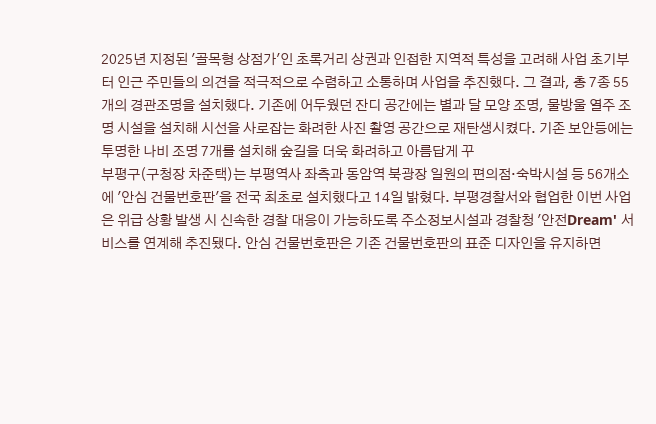2025년 지정된 '골목형 상점가'인 초록거리 상권과 인접한 지역적 특성을 고려해 사업 초기부터 인근 주민들의 의견을 적극적으로 수렴하고 소통하며 사업을 추진했다. 그 결과, 총 7종 55개의 경관조명을 설치했다. 기존에 어두웠던 잔디 공간에는 별과 달 모양 조명, 물방울 열주 조명 시설을 설치해 시선을 사로잡는 화려한 사진 촬영 공간으로 재탄생시켰다. 기존 보안등에는 투명한 나비 조명 7개를 설치해 숲길을 더욱 화려하고 아름답게 꾸
부평구(구청장 차준택)는 부평역사 좌측과 동암역 북광장 일원의 편의점·숙박시설 등 56개소에 '안심 건물번호판'을 전국 최초로 설치했다고 14일 밝혔다. 부평경찰서와 협업한 이번 사업은 위급 상황 발생 시 신속한 경찰 대응이 가능하도록 주소정보시설과 경찰청 '안전Dream' 서비스를 연계해 추진됐다. 안심 건물번호판은 기존 건물번호판의 표준 디자인을 유지하면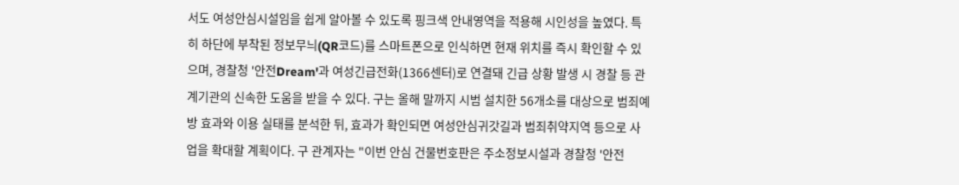서도 여성안심시설임을 쉽게 알아볼 수 있도록 핑크색 안내영역을 적용해 시인성을 높였다. 특히 하단에 부착된 정보무늬(QR코드)를 스마트폰으로 인식하면 현재 위치를 즉시 확인할 수 있으며, 경찰청 '안전Dream'과 여성긴급전화(1366센터)로 연결돼 긴급 상황 발생 시 경찰 등 관계기관의 신속한 도움을 받을 수 있다. 구는 올해 말까지 시범 설치한 56개소를 대상으로 범죄예방 효과와 이용 실태를 분석한 뒤, 효과가 확인되면 여성안심귀갓길과 범죄취약지역 등으로 사업을 확대할 계획이다. 구 관계자는 "이번 안심 건물번호판은 주소정보시설과 경찰청 '안전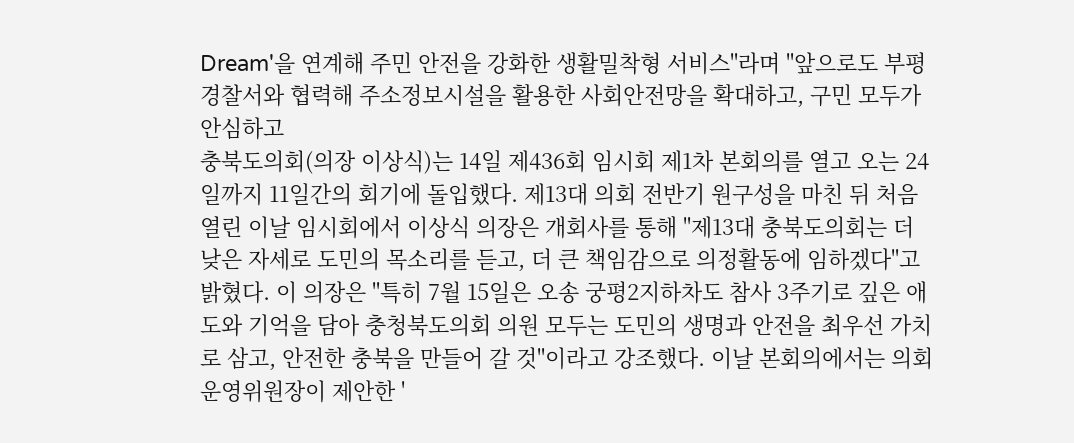Dream'을 연계해 주민 안전을 강화한 생활밀착형 서비스"라며 "앞으로도 부평경찰서와 협력해 주소정보시설을 활용한 사회안전망을 확대하고, 구민 모두가 안심하고
충북도의회(의장 이상식)는 14일 제436회 임시회 제1차 본회의를 열고 오는 24일까지 11일간의 회기에 돌입했다. 제13대 의회 전반기 원구성을 마친 뒤 처음 열린 이날 임시회에서 이상식 의장은 개회사를 통해 "제13대 충북도의회는 더 낮은 자세로 도민의 목소리를 듣고, 더 큰 책임감으로 의정활동에 임하겠다"고 밝혔다. 이 의장은 "특히 7월 15일은 오송 궁평2지하차도 참사 3주기로 깊은 애도와 기억을 담아 충청북도의회 의원 모두는 도민의 생명과 안전을 최우선 가치로 삼고, 안전한 충북을 만들어 갈 것"이라고 강조했다. 이날 본회의에서는 의회운영위원장이 제안한 '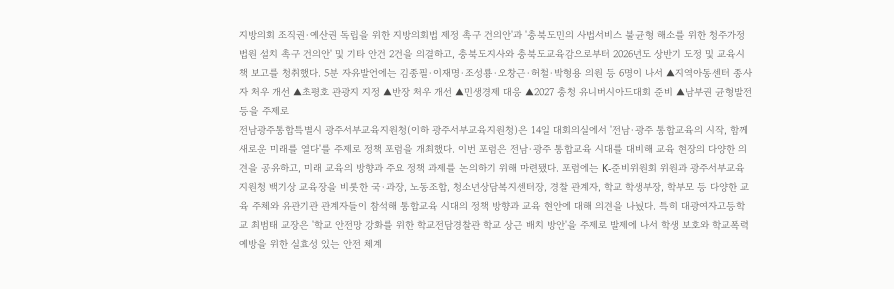지방의회 조직권·예산권 독립을 위한 지방의회법 제정 촉구 건의안'과 '충북도민의 사법서비스 불균형 해소를 위한 청주가정법원 설치 촉구 건의안' 및 기타 안건 2건을 의결하고, 충북도지사와 충북도교육감으로부터 2026년도 상반기 도정 및 교육시책 보고를 청취했다. 5분 자유발언에는 김종필·이재명·조성룡·오창근·허철·박형용 의원 등 6명이 나서 ▲지역아동센터 종사자 처우 개선 ▲초평호 관광지 지정 ▲반장 처우 개선 ▲민생경제 대응 ▲2027 충청 유니버시아드대회 준비 ▲남부권 균형발전 등을 주제로
전남광주통합특별시 광주서부교육지원청(이하 광주서부교육지원청)은 14일 대회의실에서 '전남·광주 통합교육의 시작, 함께 새로운 미래를 열다'를 주제로 정책 포럼을 개최했다. 이번 포럼은 전남·광주 통합교육 시대를 대비해 교육 현장의 다양한 의견을 공유하고, 미래 교육의 방향과 주요 정책 과제를 논의하기 위해 마련됐다. 포럼에는 K-준비위원회 위원과 광주서부교육지원청 백기상 교육장을 비롯한 국·과장, 노동조합, 청소년상담복지센터장, 경찰 관계자, 학교 학생부장, 학부모 등 다양한 교육 주체와 유관기관 관계자들이 참석해 통합교육 시대의 정책 방향과 교육 현안에 대해 의견을 나눴다. 특히 대광여자고등학교 최범태 교장은 '학교 안전망 강화를 위한 학교전담경찰관 학교 상근 배치 방안'을 주제로 발제에 나서 학생 보호와 학교폭력 예방을 위한 실효성 있는 안전 체계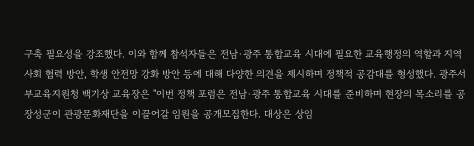구축 필요성을 강조했다. 이와 함께 참석자들은 전남·광주 통합교육 시대에 필요한 교육행정의 역할과 지역사회 협력 방안, 학생 안전망 강화 방안 등에 대해 다양한 의견을 제시하며 정책적 공감대를 형성했다. 광주서부교육지원청 백기상 교육장은 "이번 정책 포럼은 전남·광주 통합교육 시대를 준비하며 현장의 목소리를 공
장성군이 관광문화재단을 이끌어갈 임원을 공개모집한다. 대상은 상임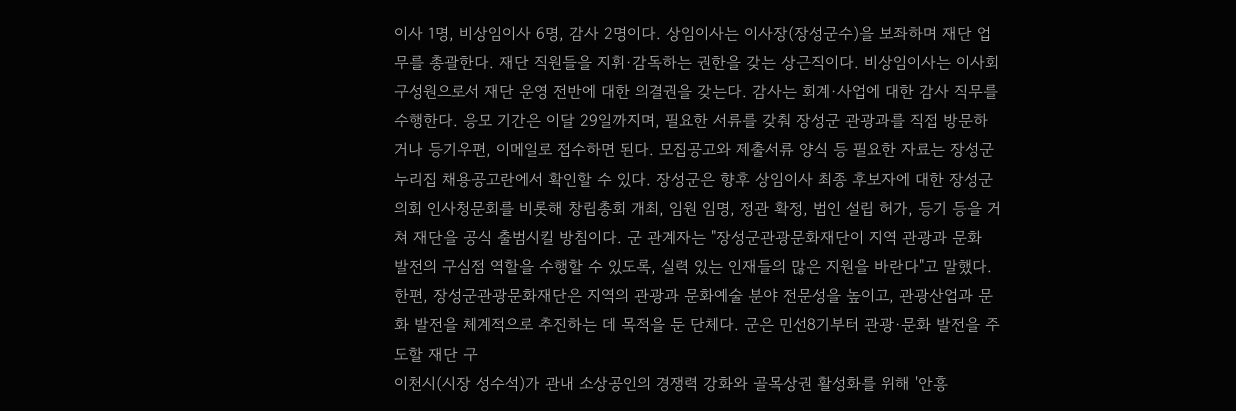이사 1명, 비상임이사 6명, 감사 2명이다. 상임이사는 이사장(장성군수)을 보좌하며 재단 업무를 총괄한다. 재단 직원들을 지휘·감독하는 권한을 갖는 상근직이다. 비상임이사는 이사회 구성원으로서 재단 운영 전반에 대한 의결권을 갖는다. 감사는 회계·사업에 대한 감사 직무를 수행한다. 응모 기간은 이달 29일까지며, 필요한 서류를 갖춰 장성군 관광과를 직접 방문하거나 등기우편, 이메일로 접수하면 된다. 모집공고와 제출서류 양식 등 필요한 자료는 장성군 누리집 채용공고란에서 확인할 수 있다. 장성군은 향후 상임이사 최종 후보자에 대한 장성군의회 인사청문회를 비롯해 창립총회 개최, 임원 임명, 정관 확정, 법인 설립 허가, 등기 등을 거쳐 재단을 공식 출범시킬 방침이다. 군 관계자는 "장성군관광문화재단이 지역 관광과 문화 발전의 구심점 역할을 수행할 수 있도록, 실력 있는 인재들의 많은 지원을 바란다"고 말했다. 한편, 장성군관광문화재단은 지역의 관광과 문화예술 분야 전문성을 높이고, 관광산업과 문화 발전을 체계적으로 추진하는 데 목적을 둔 단체다. 군은 민선8기부터 관광·문화 발전을 주도할 재단 구
이천시(시장 성수석)가 관내 소상공인의 경쟁력 강화와 골목상권 활성화를 위해 '안흥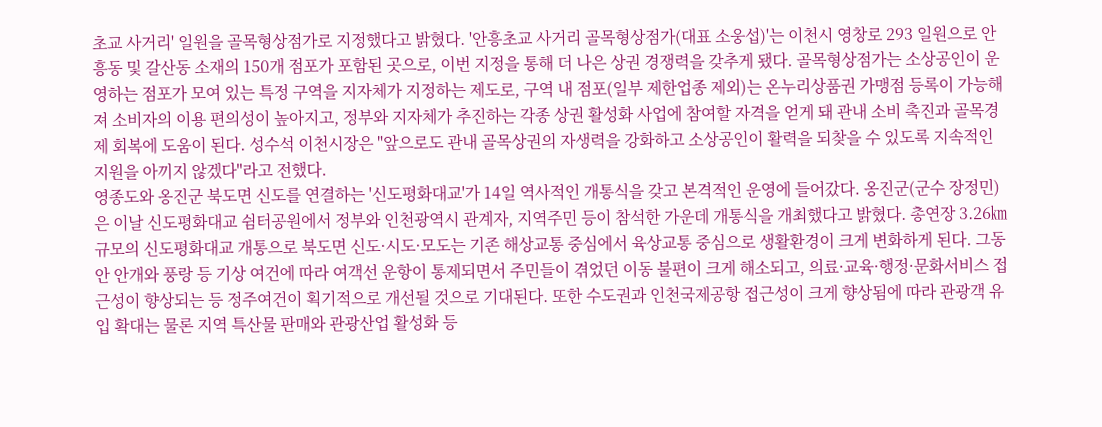초교 사거리' 일원을 골목형상점가로 지정했다고 밝혔다. '안흥초교 사거리 골목형상점가(대표 소웅섭)'는 이천시 영창로 293 일원으로 안흥동 및 갈산동 소재의 150개 점포가 포함된 곳으로, 이번 지정을 통해 더 나은 상권 경쟁력을 갖추게 됐다. 골목형상점가는 소상공인이 운영하는 점포가 모여 있는 특정 구역을 지자체가 지정하는 제도로, 구역 내 점포(일부 제한업종 제외)는 온누리상품권 가맹점 등록이 가능해져 소비자의 이용 편의성이 높아지고, 정부와 지자체가 추진하는 각종 상권 활성화 사업에 참여할 자격을 얻게 돼 관내 소비 촉진과 골목경제 회복에 도움이 된다. 성수석 이천시장은 "앞으로도 관내 골목상권의 자생력을 강화하고 소상공인이 활력을 되찾을 수 있도록 지속적인 지원을 아끼지 않겠다"라고 전했다.
영종도와 옹진군 북도면 신도를 연결하는 '신도평화대교'가 14일 역사적인 개통식을 갖고 본격적인 운영에 들어갔다. 옹진군(군수 장정민)은 이날 신도평화대교 쉼터공원에서 정부와 인천광역시 관계자, 지역주민 등이 참석한 가운데 개통식을 개최했다고 밝혔다. 총연장 3.26㎞ 규모의 신도평화대교 개통으로 북도면 신도·시도·모도는 기존 해상교통 중심에서 육상교통 중심으로 생활환경이 크게 변화하게 된다. 그동안 안개와 풍랑 등 기상 여건에 따라 여객선 운항이 통제되면서 주민들이 겪었던 이동 불편이 크게 해소되고, 의료·교육·행정·문화서비스 접근성이 향상되는 등 정주여건이 획기적으로 개선될 것으로 기대된다. 또한 수도권과 인천국제공항 접근성이 크게 향상됨에 따라 관광객 유입 확대는 물론 지역 특산물 판매와 관광산업 활성화 등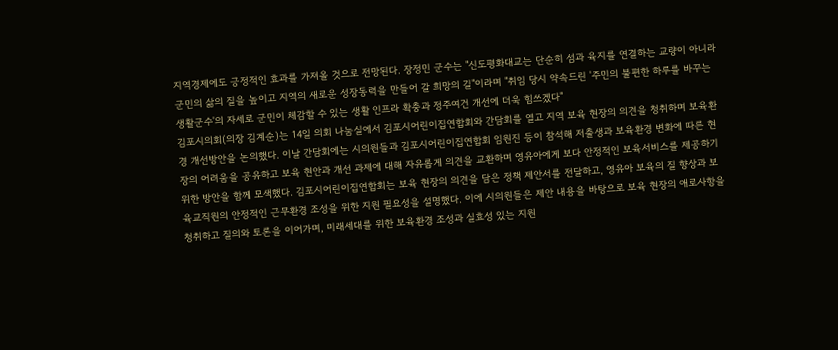지역경제에도 긍정적인 효과를 가져올 것으로 전망된다. 장정민 군수는 "신도평화대교는 단순히 섬과 육지를 연결하는 교량이 아니라 군민의 삶의 질을 높이고 지역의 새로운 성장동력을 만들어 갈 희망의 길"이라며 "취임 당시 약속드린 '주민의 불편한 하루를 바꾸는 생활군수'의 자세로 군민이 체감할 수 있는 생활 인프라 확충과 정주여건 개선에 더욱 힘쓰겠다"
김포시의회(의장 김계순)는 14일 의회 나눔실에서 김포시어린이집연합회와 간담회를 열고 지역 보육 현장의 의견을 청취하며 보육환경 개선방안을 논의했다. 이날 간담회에는 시의원들과 김포시어린이집연합회 임원진 등이 참석해 저출생과 보육환경 변화에 따른 현장의 어려움을 공유하고 보육 현안과 개선 과제에 대해 자유롭게 의견을 교환하며 영유아에게 보다 안정적인 보육서비스를 제공하기 위한 방안을 함께 모색했다. 김포시어린이집연합회는 보육 현장의 의견을 담은 정책 제안서를 전달하고, 영유아 보육의 질 향상과 보육교직원의 안정적인 근무환경 조성을 위한 지원 필요성을 설명했다. 이에 시의원들은 제안 내용을 바탕으로 보육 현장의 애로사항을 청취하고 질의와 토론을 이어가며, 미래세대를 위한 보육환경 조성과 실효성 있는 지원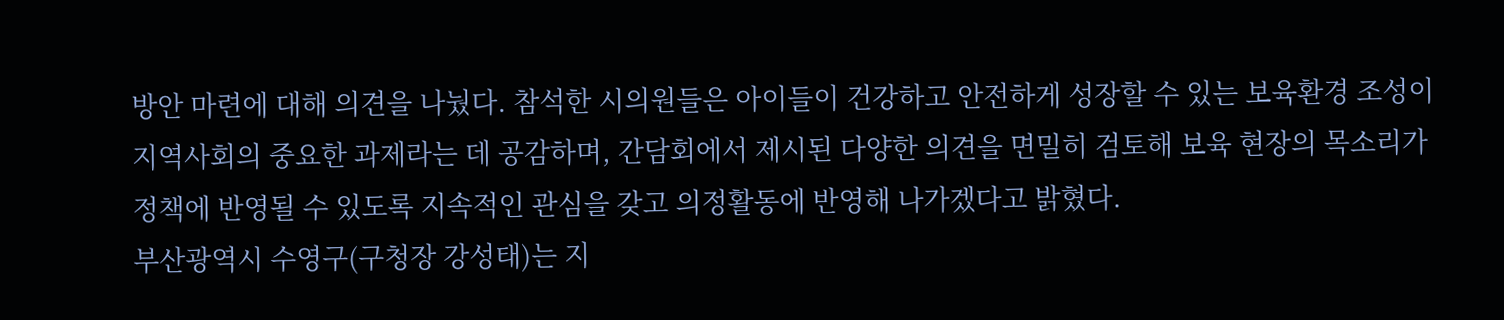방안 마련에 대해 의견을 나눴다. 참석한 시의원들은 아이들이 건강하고 안전하게 성장할 수 있는 보육환경 조성이 지역사회의 중요한 과제라는 데 공감하며, 간담회에서 제시된 다양한 의견을 면밀히 검토해 보육 현장의 목소리가 정책에 반영될 수 있도록 지속적인 관심을 갖고 의정활동에 반영해 나가겠다고 밝혔다.
부산광역시 수영구(구청장 강성태)는 지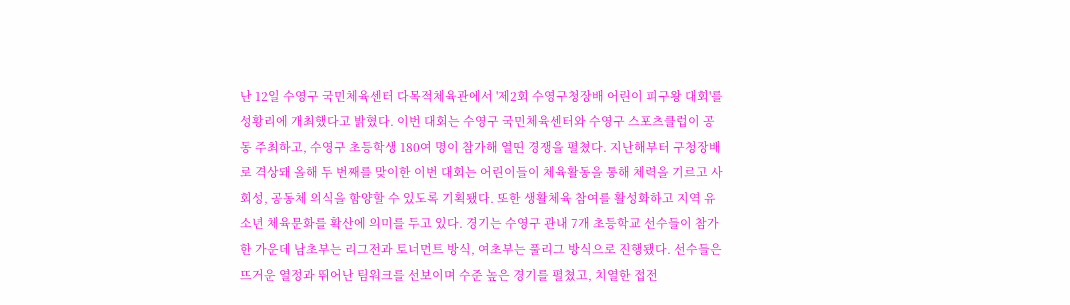난 12일 수영구 국민체육센터 다목적체육관에서 '제2회 수영구청장배 어린이 피구왕 대회'를 성황리에 개최했다고 밝혔다. 이번 대회는 수영구 국민체육센터와 수영구 스포츠클럽이 공동 주최하고, 수영구 초등학생 180여 명이 참가해 열띤 경쟁을 펼쳤다. 지난해부터 구청장배로 격상돼 올해 두 번째를 맞이한 이번 대회는 어린이들이 체육활동을 통해 체력을 기르고 사회성, 공동체 의식을 함양할 수 있도록 기획됐다. 또한 생활체육 참여를 활성화하고 지역 유소년 체육문화를 확산에 의미를 두고 있다. 경기는 수영구 관내 7개 초등학교 선수들이 참가한 가운데 남초부는 리그전과 토너먼트 방식, 여초부는 풀리그 방식으로 진행됐다. 선수들은 뜨거운 열정과 뛰어난 팀워크를 선보이며 수준 높은 경기를 펼쳤고, 치열한 접전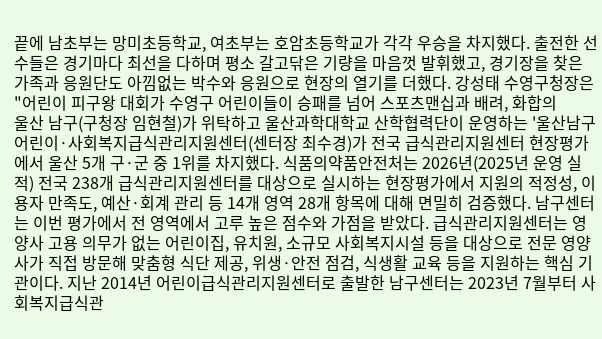끝에 남초부는 망미초등학교, 여초부는 호암초등학교가 각각 우승을 차지했다. 출전한 선수들은 경기마다 최선을 다하며 평소 갈고닦은 기량을 마음껏 발휘했고, 경기장을 찾은 가족과 응원단도 아낌없는 박수와 응원으로 현장의 열기를 더했다. 강성태 수영구청장은 "어린이 피구왕 대회가 수영구 어린이들이 승패를 넘어 스포츠맨십과 배려, 화합의
울산 남구(구청장 임현철)가 위탁하고 울산과학대학교 산학협력단이 운영하는 '울산남구 어린이·사회복지급식관리지원센터(센터장 최수경)가 전국 급식관리지원센터 현장평가에서 울산 5개 구·군 중 1위를 차지했다. 식품의약품안전처는 2026년(2025년 운영 실적) 전국 238개 급식관리지원센터를 대상으로 실시하는 현장평가에서 지원의 적정성, 이용자 만족도, 예산·회계 관리 등 14개 영역 28개 항목에 대해 면밀히 검증했다. 남구센터는 이번 평가에서 전 영역에서 고루 높은 점수와 가점을 받았다. 급식관리지원센터는 영양사 고용 의무가 없는 어린이집, 유치원, 소규모 사회복지시설 등을 대상으로 전문 영양사가 직접 방문해 맞춤형 식단 제공, 위생·안전 점검, 식생활 교육 등을 지원하는 핵심 기관이다. 지난 2014년 어린이급식관리지원센터로 출발한 남구센터는 2023년 7월부터 사회복지급식관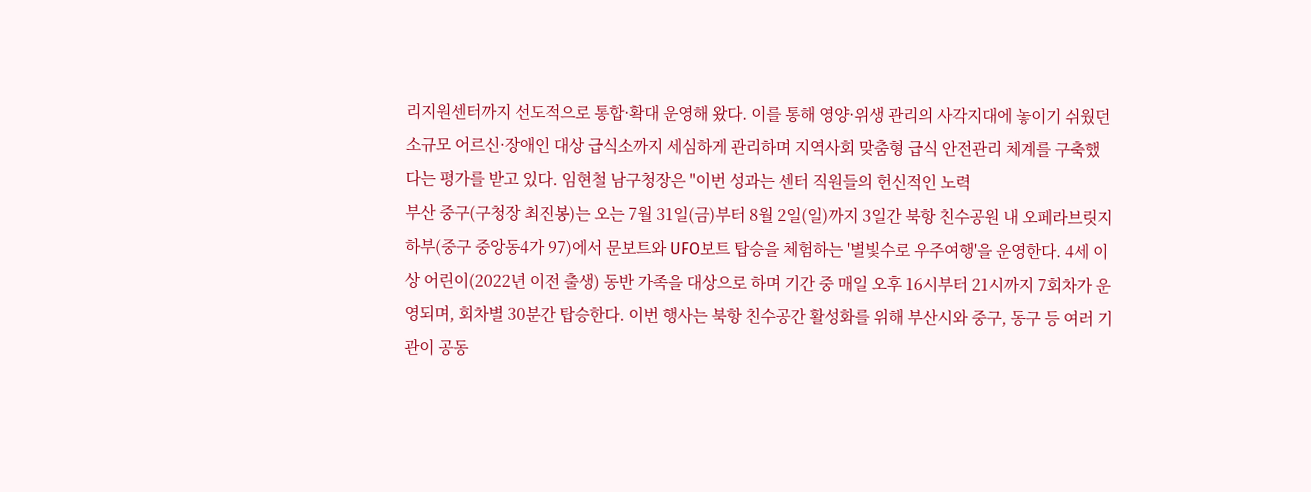리지원센터까지 선도적으로 통합·확대 운영해 왔다. 이를 통해 영양·위생 관리의 사각지대에 놓이기 쉬웠던 소규모 어르신·장애인 대상 급식소까지 세심하게 관리하며 지역사회 맞춤형 급식 안전관리 체계를 구축했다는 평가를 받고 있다. 임현철 남구청장은 "이번 성과는 센터 직원들의 헌신적인 노력
부산 중구(구청장 최진봉)는 오는 7월 31일(금)부터 8월 2일(일)까지 3일간 북항 친수공원 내 오페라브릿지 하부(중구 중앙동4가 97)에서 문보트와 UFO보트 탑승을 체험하는 '별빛수로 우주여행'을 운영한다. 4세 이상 어린이(2022년 이전 출생) 동반 가족을 대상으로 하며 기간 중 매일 오후 16시부터 21시까지 7회차가 운영되며, 회차별 30분간 탑승한다. 이번 행사는 북항 친수공간 활성화를 위해 부산시와 중구, 동구 등 여러 기관이 공동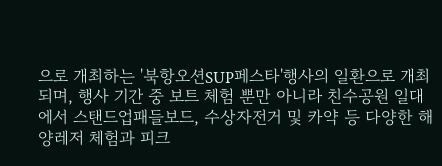으로 개최하는 '북항오션SUP페스타'행사의 일환으로 개최되며, 행사 기간 중 보트 체험 뿐만 아니라 친수공원 일대에서 스탠드업패들보드, 수상자전거 및 카약 등 다양한 해양레저 체험과 피크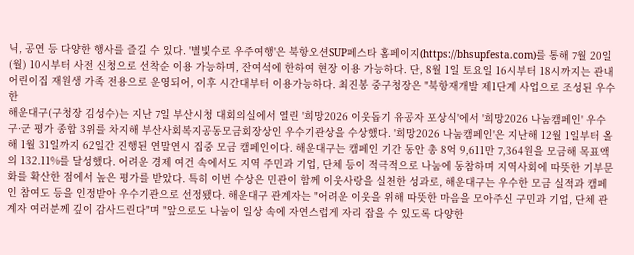닉, 공연 등 다양한 행사를 즐길 수 있다. '별빛수로 우주여행'은 북항오션SUP페스타 홈페이지(https://bhsupfesta.com)를 통해 7월 20일(월) 10시부터 사전 신청으로 선착순 이용 가능하며, 잔여석에 한하여 현장 이용 가능하다. 단, 8월 1일 토요일 16시부터 18시까지는 관내 어린이집 재원생 가족 전용으로 운영되어, 이후 시간대부터 이용가능하다. 최진봉 중구청장은 "북항재개발 제1단계 사업으로 조성된 우수한
해운대구(구청장 김성수)는 지난 7일 부산시청 대회의실에서 열린 '희망2026 이웃돕기 유공자 포상식'에서 '희망2026 나눔캠페인' 우수 구·군 평가 종합 3위를 차지해 부산사회복지공동모금회장상인 우수기관상을 수상했다. '희망2026 나눔캠페인'은 지난해 12월 1일부터 올해 1월 31일까지 62일간 진행된 연말연시 집중 모금 캠페인이다. 해운대구는 캠페인 기간 동안 총 8억 9,611만 7,364원을 모금해 목표액의 132.11%를 달성했다. 어려운 경제 여건 속에서도 지역 주민과 기업, 단체 등이 적극적으로 나눔에 동참하며 지역사회에 따뜻한 기부문화를 확산한 점에서 높은 평가를 받았다. 특히 이번 수상은 민관이 함께 이웃사랑을 실천한 성과로, 해운대구는 우수한 모금 실적과 캠페인 참여도 등을 인정받아 우수기관으로 선정됐다. 해운대구 관계자는 "어려운 이웃을 위해 따뜻한 마음을 모아주신 구민과 기업, 단체 관계자 여러분께 깊이 감사드린다"며 "앞으로도 나눔이 일상 속에 자연스럽게 자리 잡을 수 있도록 다양한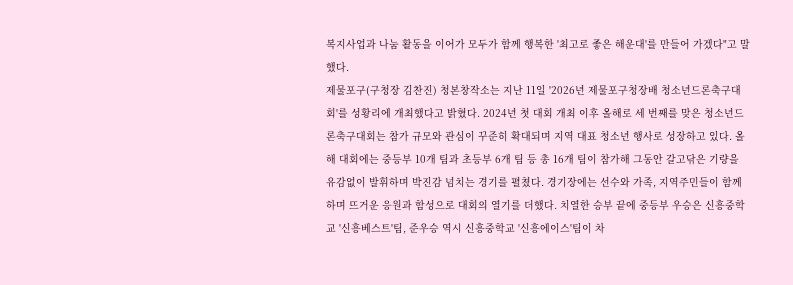복지사업과 나눔 활동을 이어가 모두가 함께 행복한 '최고로 좋은 해운대'를 만들어 가겠다"고 말했다.
제물포구(구청장 김찬진) 청본창작소는 지난 11일 '2026년 제물포구청장배 청소년드론축구대회'를 성황리에 개최했다고 밝혔다. 2024년 첫 대회 개최 이후 올해로 세 번째를 맞은 청소년드론축구대회는 참가 규모와 관심이 꾸준히 확대되며 지역 대표 청소년 행사로 성장하고 있다. 올해 대회에는 중등부 10개 팀과 초등부 6개 팀 등 총 16개 팀이 참가해 그동안 갈고닦은 기량을 유감없이 발휘하며 박진감 넘치는 경기를 펼쳤다. 경기장에는 선수와 가족, 지역주민들이 함께하며 뜨거운 응원과 함성으로 대회의 열기를 더했다. 치열한 승부 끝에 중등부 우승은 신흥중학교 '신흥베스트'팀, 준우승 역시 신흥중학교 '신흥에이스'팀이 차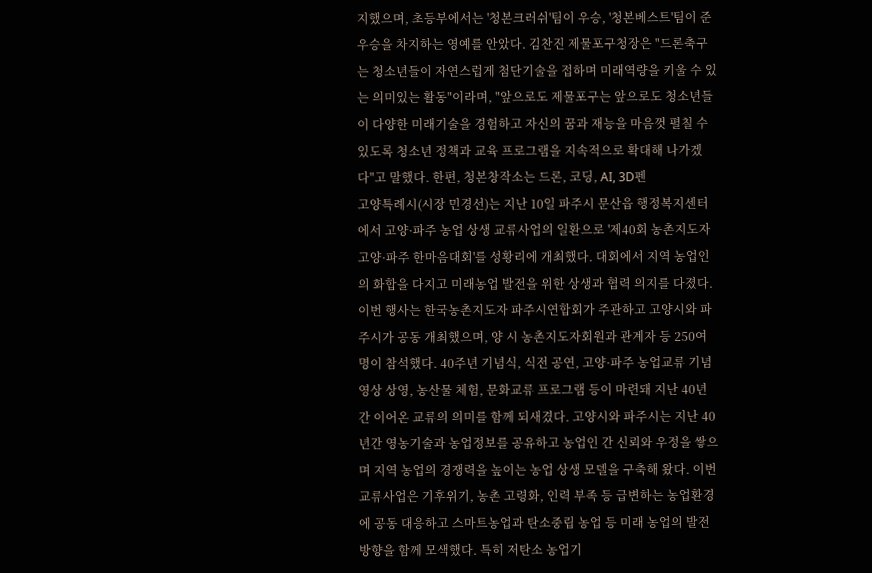지했으며, 초등부에서는 '청본크러쉬'팀이 우승, '청본베스트'팀이 준우승을 차지하는 영예를 안았다. 김찬진 제물포구청장은 "드론축구는 청소년들이 자연스럽게 첨단기술을 접하며 미래역량을 키울 수 있는 의미있는 활동"이라며, "앞으로도 제물포구는 앞으로도 청소년들이 다양한 미래기술을 경험하고 자신의 꿈과 재능을 마음껏 펼칠 수 있도록 청소년 정책과 교육 프로그램을 지속적으로 확대해 나가겠다"고 말했다. 한편, 청본창작소는 드론, 코딩, AI, 3D펜
고양특례시(시장 민경선)는 지난 10일 파주시 문산읍 행정복지센터에서 고양·파주 농업 상생 교류사업의 일환으로 '제40회 농촌지도자 고양·파주 한마음대회'를 성황리에 개최했다. 대회에서 지역 농업인의 화합을 다지고 미래농업 발전을 위한 상생과 협력 의지를 다졌다. 이번 행사는 한국농촌지도자 파주시연합회가 주관하고 고양시와 파주시가 공동 개최했으며, 양 시 농촌지도자회원과 관계자 등 250여 명이 참석했다. 40주년 기념식, 식전 공연, 고양·파주 농업교류 기념 영상 상영, 농산물 체험, 문화교류 프로그램 등이 마련돼 지난 40년간 이어온 교류의 의미를 함께 되새겼다. 고양시와 파주시는 지난 40년간 영농기술과 농업정보를 공유하고 농업인 간 신뢰와 우정을 쌓으며 지역 농업의 경쟁력을 높이는 농업 상생 모델을 구축해 왔다. 이번 교류사업은 기후위기, 농촌 고령화, 인력 부족 등 급변하는 농업환경에 공동 대응하고 스마트농업과 탄소중립 농업 등 미래 농업의 발전 방향을 함께 모색했다. 특히 저탄소 농업기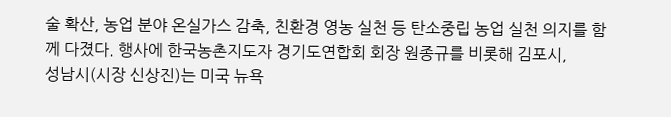술 확산, 농업 분야 온실가스 감축, 친환경 영농 실천 등 탄소중립 농업 실천 의지를 함께 다졌다. 행사에 한국농촌지도자 경기도연합회 회장 원종규를 비롯해 김포시,
성남시(시장 신상진)는 미국 뉴욕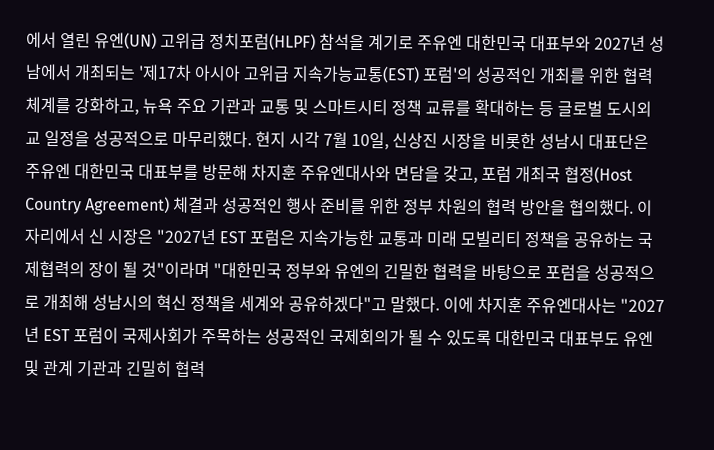에서 열린 유엔(UN) 고위급 정치포럼(HLPF) 참석을 계기로 주유엔 대한민국 대표부와 2027년 성남에서 개최되는 '제17차 아시아 고위급 지속가능교통(EST) 포럼'의 성공적인 개최를 위한 협력 체계를 강화하고, 뉴욕 주요 기관과 교통 및 스마트시티 정책 교류를 확대하는 등 글로벌 도시외교 일정을 성공적으로 마무리했다. 현지 시각 7월 10일, 신상진 시장을 비롯한 성남시 대표단은 주유엔 대한민국 대표부를 방문해 차지훈 주유엔대사와 면담을 갖고, 포럼 개최국 협정(Host Country Agreement) 체결과 성공적인 행사 준비를 위한 정부 차원의 협력 방안을 협의했다. 이 자리에서 신 시장은 "2027년 EST 포럼은 지속가능한 교통과 미래 모빌리티 정책을 공유하는 국제협력의 장이 될 것"이라며 "대한민국 정부와 유엔의 긴밀한 협력을 바탕으로 포럼을 성공적으로 개최해 성남시의 혁신 정책을 세계와 공유하겠다"고 말했다. 이에 차지훈 주유엔대사는 "2027년 EST 포럼이 국제사회가 주목하는 성공적인 국제회의가 될 수 있도록 대한민국 대표부도 유엔 및 관계 기관과 긴밀히 협력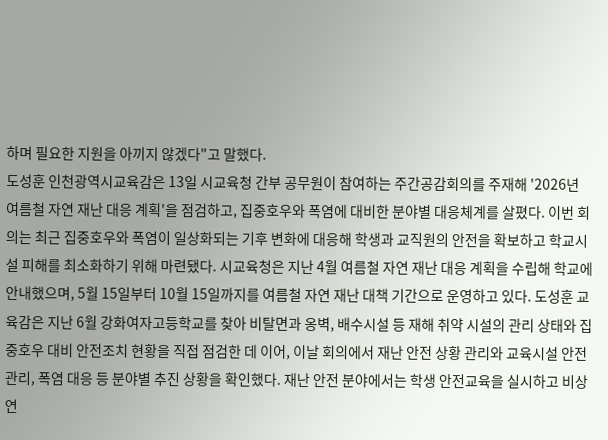하며 필요한 지원을 아끼지 않겠다"고 말했다.
도성훈 인천광역시교육감은 13일 시교육청 간부 공무원이 참여하는 주간공감회의를 주재해 '2026년 여름철 자연 재난 대응 계획'을 점검하고, 집중호우와 폭염에 대비한 분야별 대응체계를 살폈다. 이번 회의는 최근 집중호우와 폭염이 일상화되는 기후 변화에 대응해 학생과 교직원의 안전을 확보하고 학교시설 피해를 최소화하기 위해 마련됐다. 시교육청은 지난 4월 여름철 자연 재난 대응 계획을 수립해 학교에 안내했으며, 5월 15일부터 10월 15일까지를 여름철 자연 재난 대책 기간으로 운영하고 있다. 도성훈 교육감은 지난 6월 강화여자고등학교를 찾아 비탈면과 옹벽, 배수시설 등 재해 취약 시설의 관리 상태와 집중호우 대비 안전조치 현황을 직접 점검한 데 이어, 이날 회의에서 재난 안전 상황 관리와 교육시설 안전관리, 폭염 대응 등 분야별 추진 상황을 확인했다. 재난 안전 분야에서는 학생 안전교육을 실시하고 비상 연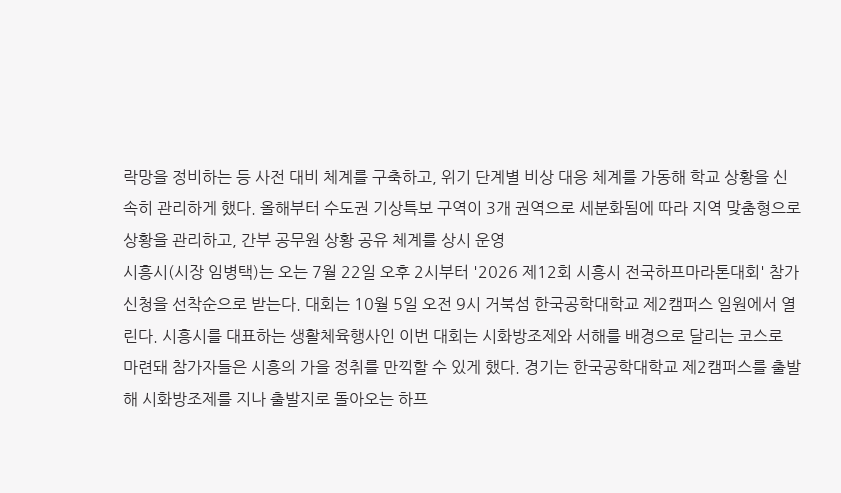락망을 정비하는 등 사전 대비 체계를 구축하고, 위기 단계별 비상 대응 체계를 가동해 학교 상황을 신속히 관리하게 했다. 올해부터 수도권 기상특보 구역이 3개 권역으로 세분화됨에 따라 지역 맞춤형으로 상황을 관리하고, 간부 공무원 상황 공유 체계를 상시 운영
시흥시(시장 임병택)는 오는 7월 22일 오후 2시부터 '2026 제12회 시흥시 전국하프마라톤대회' 참가 신청을 선착순으로 받는다. 대회는 10월 5일 오전 9시 거북섬 한국공학대학교 제2캠퍼스 일원에서 열린다. 시흥시를 대표하는 생활체육행사인 이번 대회는 시화방조제와 서해를 배경으로 달리는 코스로 마련돼 참가자들은 시흥의 가을 정취를 만끽할 수 있게 했다. 경기는 한국공학대학교 제2캠퍼스를 출발해 시화방조제를 지나 출발지로 돌아오는 하프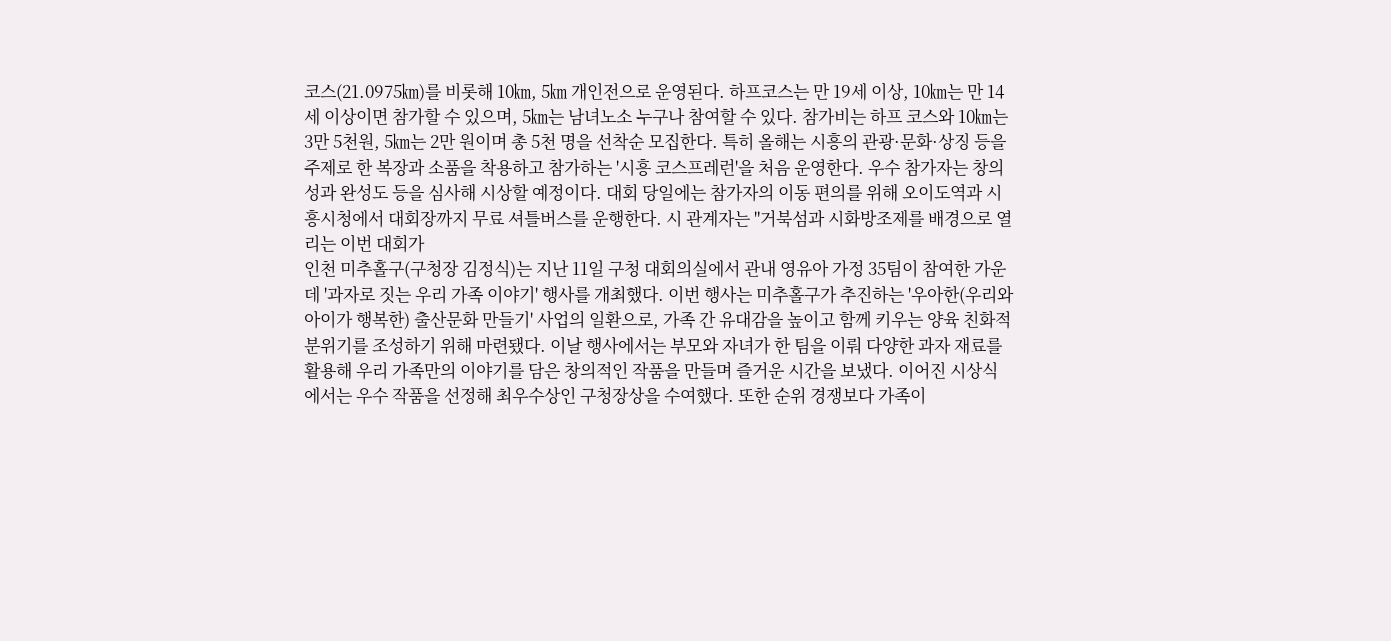코스(21.0975㎞)를 비롯해 10㎞, 5㎞ 개인전으로 운영된다. 하프코스는 만 19세 이상, 10㎞는 만 14세 이상이면 참가할 수 있으며, 5㎞는 남녀노소 누구나 참여할 수 있다. 참가비는 하프 코스와 10㎞는 3만 5천원, 5㎞는 2만 원이며 총 5천 명을 선착순 모집한다. 특히 올해는 시흥의 관광·문화·상징 등을 주제로 한 복장과 소품을 착용하고 참가하는 '시흥 코스프레런'을 처음 운영한다. 우수 참가자는 창의성과 완성도 등을 심사해 시상할 예정이다. 대회 당일에는 참가자의 이동 편의를 위해 오이도역과 시흥시청에서 대회장까지 무료 셔틀버스를 운행한다. 시 관계자는 "거북섬과 시화방조제를 배경으로 열리는 이번 대회가
인천 미추홀구(구청장 김정식)는 지난 11일 구청 대회의실에서 관내 영유아 가정 35팀이 참여한 가운데 '과자로 짓는 우리 가족 이야기' 행사를 개최했다. 이번 행사는 미추홀구가 추진하는 '우아한(우리와 아이가 행복한) 출산문화 만들기' 사업의 일환으로, 가족 간 유대감을 높이고 함께 키우는 양육 친화적 분위기를 조성하기 위해 마련됐다. 이날 행사에서는 부모와 자녀가 한 팀을 이뤄 다양한 과자 재료를 활용해 우리 가족만의 이야기를 담은 창의적인 작품을 만들며 즐거운 시간을 보냈다. 이어진 시상식에서는 우수 작품을 선정해 최우수상인 구청장상을 수여했다. 또한 순위 경쟁보다 가족이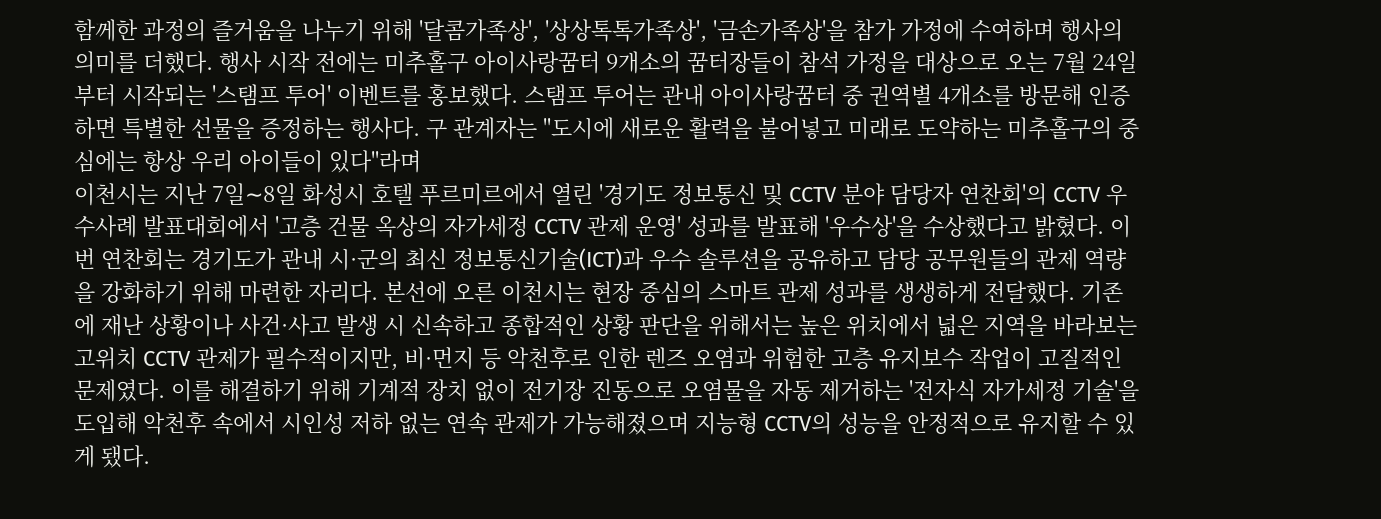함께한 과정의 즐거움을 나누기 위해 '달콤가족상', '상상톡톡가족상', '금손가족상'을 참가 가정에 수여하며 행사의 의미를 더했다. 행사 시작 전에는 미추홀구 아이사랑꿈터 9개소의 꿈터장들이 참석 가정을 대상으로 오는 7월 24일부터 시작되는 '스탬프 투어' 이벤트를 홍보했다. 스탬프 투어는 관내 아이사랑꿈터 중 권역별 4개소를 방문해 인증하면 특별한 선물을 증정하는 행사다. 구 관계자는 "도시에 새로운 활력을 불어넣고 미래로 도약하는 미추홀구의 중심에는 항상 우리 아이들이 있다"라며
이천시는 지난 7일∼8일 화성시 호텔 푸르미르에서 열린 '경기도 정보통신 및 CCTV 분야 담당자 연찬회'의 CCTV 우수사례 발표대회에서 '고층 건물 옥상의 자가세정 CCTV 관제 운영' 성과를 발표해 '우수상'을 수상했다고 밝혔다. 이번 연찬회는 경기도가 관내 시·군의 최신 정보통신기술(ICT)과 우수 솔루션을 공유하고 담당 공무원들의 관제 역량을 강화하기 위해 마련한 자리다. 본선에 오른 이천시는 현장 중심의 스마트 관제 성과를 생생하게 전달했다. 기존에 재난 상황이나 사건·사고 발생 시 신속하고 종합적인 상황 판단을 위해서는 높은 위치에서 넓은 지역을 바라보는 고위치 CCTV 관제가 필수적이지만, 비·먼지 등 악천후로 인한 렌즈 오염과 위험한 고층 유지보수 작업이 고질적인 문제였다. 이를 해결하기 위해 기계적 장치 없이 전기장 진동으로 오염물을 자동 제거하는 '전자식 자가세정 기술'을 도입해 악천후 속에서 시인성 저하 없는 연속 관제가 가능해졌으며 지능형 CCTV의 성능을 안정적으로 유지할 수 있게 됐다.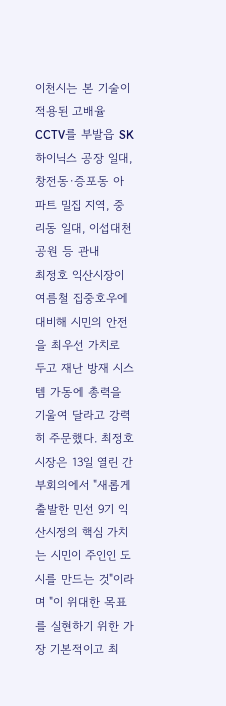이천시는 본 기술이 적용된 고배율 CCTV를 부발읍 SK하이닉스 공장 일대, 창전동·증포동 아파트 밀집 지역, 중리동 일대, 이섭대천공원 등 관내
최정호 익산시장이 여름철 집중호우에 대비해 시민의 안전을 최우선 가치로 두고 재난 방재 시스템 가동에 총력을 기울여 달라고 강력히 주문했다. 최정호 시장은 13일 열린 간부회의에서 "새롭게 출발한 민선 9기 익산시정의 핵심 가치는 시민이 주인인 도시를 만드는 것"이라며 "이 위대한 목표를 실현하기 위한 가장 기본적이고 최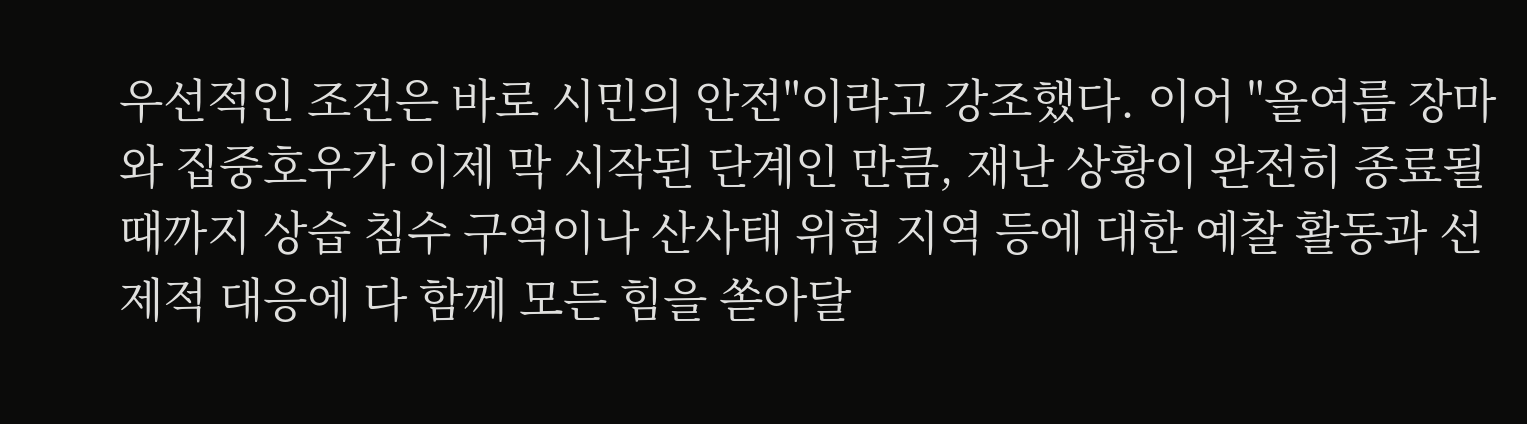우선적인 조건은 바로 시민의 안전"이라고 강조했다. 이어 "올여름 장마와 집중호우가 이제 막 시작된 단계인 만큼, 재난 상황이 완전히 종료될 때까지 상습 침수 구역이나 산사태 위험 지역 등에 대한 예찰 활동과 선제적 대응에 다 함께 모든 힘을 쏟아달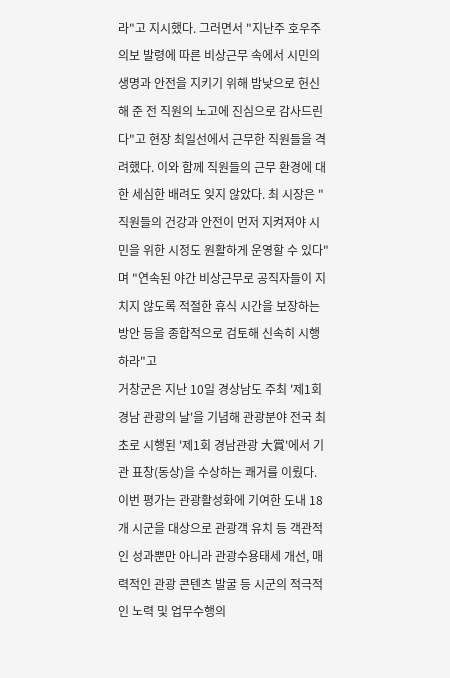라"고 지시했다. 그러면서 "지난주 호우주의보 발령에 따른 비상근무 속에서 시민의 생명과 안전을 지키기 위해 밤낮으로 헌신해 준 전 직원의 노고에 진심으로 감사드린다"고 현장 최일선에서 근무한 직원들을 격려했다. 이와 함께 직원들의 근무 환경에 대한 세심한 배려도 잊지 않았다. 최 시장은 "직원들의 건강과 안전이 먼저 지켜져야 시민을 위한 시정도 원활하게 운영할 수 있다"며 "연속된 야간 비상근무로 공직자들이 지치지 않도록 적절한 휴식 시간을 보장하는 방안 등을 종합적으로 검토해 신속히 시행하라"고
거창군은 지난 10일 경상남도 주최 '제1회 경남 관광의 날'을 기념해 관광분야 전국 최초로 시행된 '제1회 경남관광 大賞'에서 기관 표창(동상)을 수상하는 쾌거를 이뤘다. 이번 평가는 관광활성화에 기여한 도내 18개 시군을 대상으로 관광객 유치 등 객관적인 성과뿐만 아니라 관광수용태세 개선, 매력적인 관광 콘텐츠 발굴 등 시군의 적극적인 노력 및 업무수행의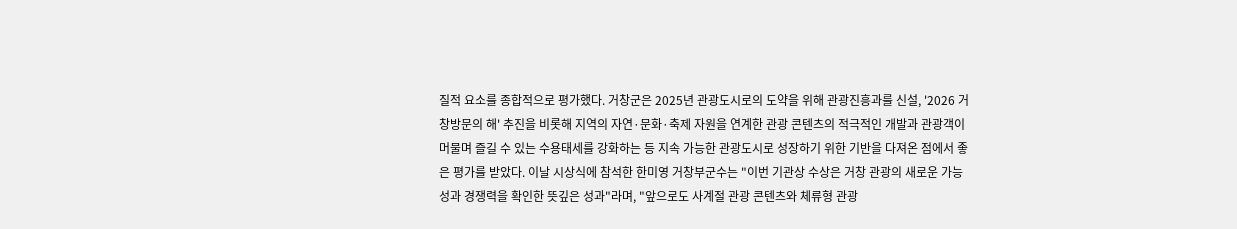질적 요소를 종합적으로 평가했다. 거창군은 2025년 관광도시로의 도약을 위해 관광진흥과를 신설, '2026 거창방문의 해' 추진을 비롯해 지역의 자연·문화·축제 자원을 연계한 관광 콘텐츠의 적극적인 개발과 관광객이 머물며 즐길 수 있는 수용태세를 강화하는 등 지속 가능한 관광도시로 성장하기 위한 기반을 다져온 점에서 좋은 평가를 받았다. 이날 시상식에 참석한 한미영 거창부군수는 "이번 기관상 수상은 거창 관광의 새로운 가능성과 경쟁력을 확인한 뜻깊은 성과"라며, "앞으로도 사계절 관광 콘텐츠와 체류형 관광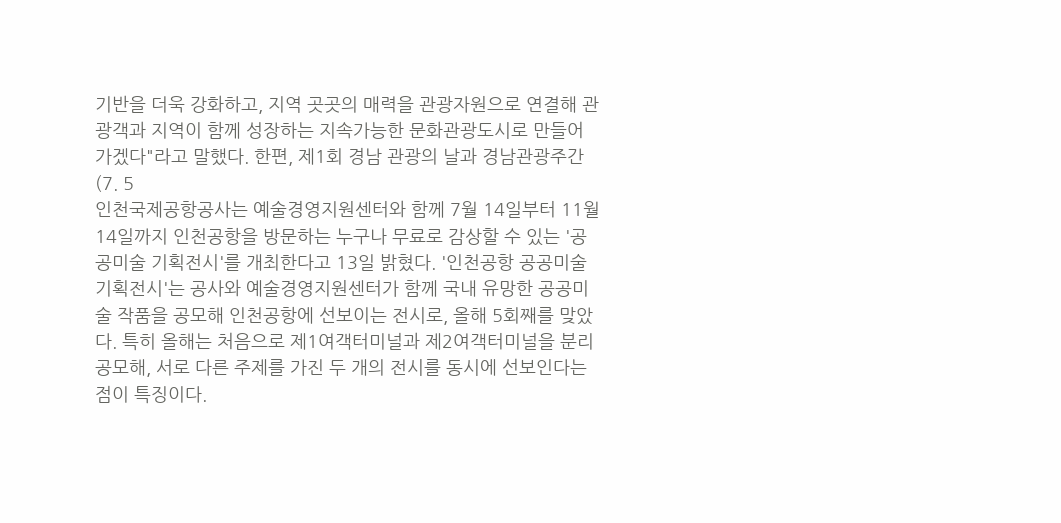기반을 더욱 강화하고, 지역 곳곳의 매력을 관광자원으로 연결해 관광객과 지역이 함께 성장하는 지속가능한 문화관광도시로 만들어 가겠다"라고 말했다. 한편, 제1회 경남 관광의 날과 경남관광주간(7. 5
인천국제공항공사는 예술경영지원센터와 함께 7월 14일부터 11월 14일까지 인천공항을 방문하는 누구나 무료로 감상할 수 있는 '공공미술 기획전시'를 개최한다고 13일 밝혔다. '인천공항 공공미술 기획전시'는 공사와 예술경영지원센터가 함께 국내 유망한 공공미술 작품을 공모해 인천공항에 선보이는 전시로, 올해 5회째를 맞았다. 특히 올해는 처음으로 제1여객터미널과 제2여객터미널을 분리 공모해, 서로 다른 주제를 가진 두 개의 전시를 동시에 선보인다는 점이 특징이다.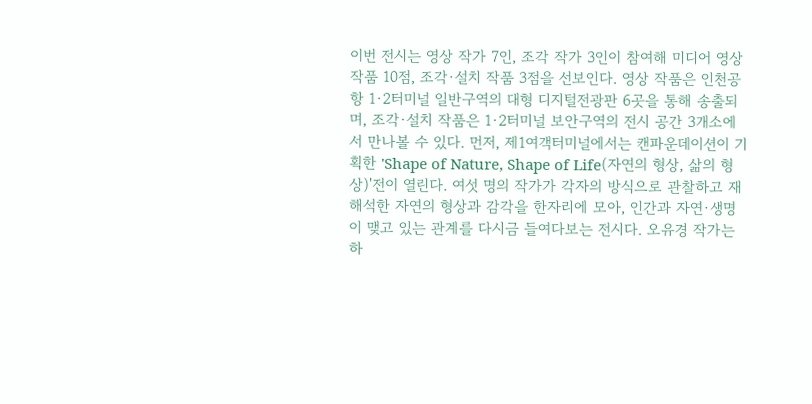이번 전시는 영상 작가 7인, 조각 작가 3인이 참여해 미디어 영상 작품 10점, 조각·설치 작품 3점을 선보인다. 영상 작품은 인천공항 1·2터미널 일반구역의 대형 디지털전광판 6곳을 통해 송출되며, 조각·설치 작품은 1·2터미널 보안구역의 전시 공간 3개소에서 만나볼 수 있다. 먼저, 제1여객터미널에서는 캔파운데이션이 기획한 'Shape of Nature, Shape of Life(자연의 형상, 삶의 형상)'전이 열린다. 여섯 명의 작가가 각자의 방식으로 관찰하고 재해석한 자연의 형상과 감각을 한자리에 모아, 인간과 자연·생명이 맺고 있는 관계를 다시금 들여다보는 전시다. 오유경 작가는 하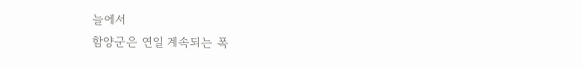늘에서
함양군은 연일 계속되는 폭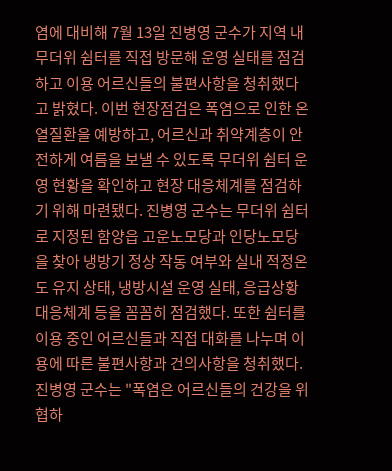염에 대비해 7월 13일 진병영 군수가 지역 내 무더위 쉼터를 직접 방문해 운영 실태를 점검하고 이용 어르신들의 불편사항을 청취했다고 밝혔다. 이번 현장점검은 폭염으로 인한 온열질환을 예방하고, 어르신과 취약계층이 안전하게 여름을 보낼 수 있도록 무더위 쉼터 운영 현황을 확인하고 현장 대응체계를 점검하기 위해 마련됐다. 진병영 군수는 무더위 쉼터로 지정된 함양읍 고운노모당과 인당노모당을 찾아 냉방기 정상 작동 여부와 실내 적정온도 유지 상태, 냉방시설 운영 실태, 응급상황 대응체계 등을 꼼꼼히 점검했다. 또한 쉼터를 이용 중인 어르신들과 직접 대화를 나누며 이용에 따른 불편사항과 건의사항을 청취했다. 진병영 군수는 "폭염은 어르신들의 건강을 위협하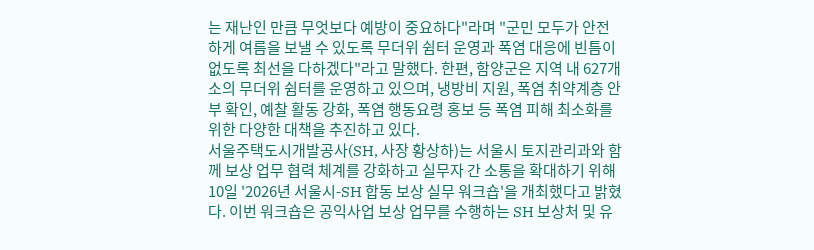는 재난인 만큼 무엇보다 예방이 중요하다"라며 "군민 모두가 안전하게 여름을 보낼 수 있도록 무더위 쉼터 운영과 폭염 대응에 빈틈이 없도록 최선을 다하겠다"라고 말했다. 한편, 함양군은 지역 내 627개소의 무더위 쉼터를 운영하고 있으며, 냉방비 지원, 폭염 취약계층 안부 확인, 예찰 활동 강화, 폭염 행동요령 홍보 등 폭염 피해 최소화를 위한 다양한 대책을 추진하고 있다.
서울주택도시개발공사(SH, 사장 황상하)는 서울시 토지관리과와 함께 보상 업무 협력 체계를 강화하고 실무자 간 소통을 확대하기 위해 10일 '2026년 서울시-SH 합동 보상 실무 워크숍'을 개최했다고 밝혔다. 이번 워크숍은 공익사업 보상 업무를 수행하는 SH 보상처 및 유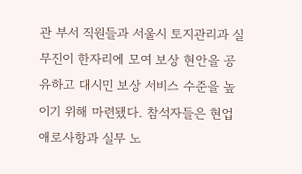관 부서 직원들과 서울시 토지관리과 실무진이 한자리에 모여 보상 현안을 공유하고 대시민 보상 서비스 수준을 높이기 위해 마련됐다. 참석자들은 현업 애로사항과 실무 노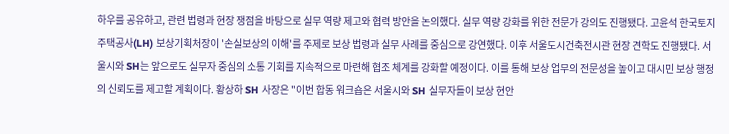하우를 공유하고, 관련 법령과 현장 쟁점을 바탕으로 실무 역량 제고와 협력 방안을 논의했다. 실무 역량 강화를 위한 전문가 강의도 진행됐다. 고윤석 한국토지주택공사(LH) 보상기획처장이 '손실보상의 이해'를 주제로 보상 법령과 실무 사례를 중심으로 강연했다. 이후 서울도시건축전시관 현장 견학도 진행됐다. 서울시와 SH는 앞으로도 실무자 중심의 소통 기회를 지속적으로 마련해 협조 체계를 강화할 예정이다. 이를 통해 보상 업무의 전문성을 높이고 대시민 보상 행정의 신뢰도를 제고할 계획이다. 황상하 SH 사장은 "이번 합동 워크숍은 서울시와 SH 실무자들이 보상 현안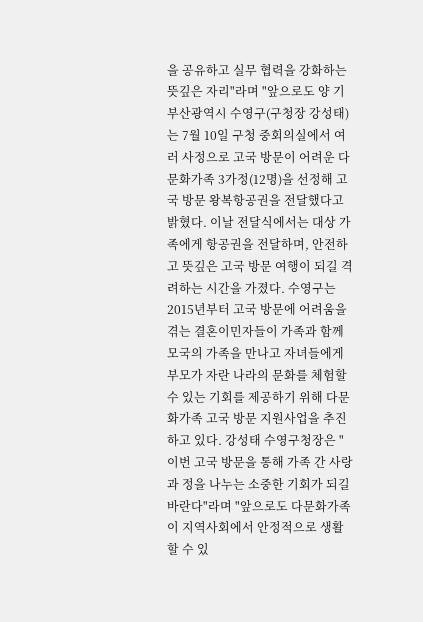을 공유하고 실무 협력을 강화하는 뜻깊은 자리"라며 "앞으로도 양 기
부산광역시 수영구(구청장 강성태)는 7월 10일 구청 중회의실에서 여러 사정으로 고국 방문이 어려운 다문화가족 3가정(12명)을 선정해 고국 방문 왕복항공권을 전달했다고 밝혔다. 이날 전달식에서는 대상 가족에게 항공권을 전달하며, 안전하고 뜻깊은 고국 방문 여행이 되길 격려하는 시간을 가졌다. 수영구는 2015년부터 고국 방문에 어려움을 겪는 결혼이민자들이 가족과 함께 모국의 가족을 만나고 자녀들에게 부모가 자란 나라의 문화를 체험할 수 있는 기회를 제공하기 위해 다문화가족 고국 방문 지원사업을 추진하고 있다. 강성태 수영구청장은 "이번 고국 방문을 통해 가족 간 사랑과 정을 나누는 소중한 기회가 되길 바란다"라며 "앞으로도 다문화가족이 지역사회에서 안정적으로 생활할 수 있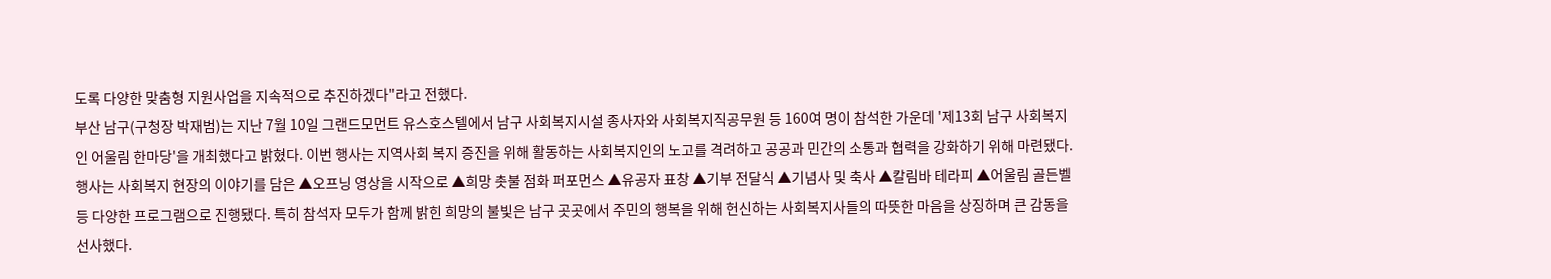도록 다양한 맞춤형 지원사업을 지속적으로 추진하겠다"라고 전했다.
부산 남구(구청장 박재범)는 지난 7월 10일 그랜드모먼트 유스호스텔에서 남구 사회복지시설 종사자와 사회복지직공무원 등 160여 명이 참석한 가운데 '제13회 남구 사회복지인 어울림 한마당'을 개최했다고 밝혔다. 이번 행사는 지역사회 복지 증진을 위해 활동하는 사회복지인의 노고를 격려하고 공공과 민간의 소통과 협력을 강화하기 위해 마련됐다. 행사는 사회복지 현장의 이야기를 담은 ▲오프닝 영상을 시작으로 ▲희망 촛불 점화 퍼포먼스 ▲유공자 표창 ▲기부 전달식 ▲기념사 및 축사 ▲칼림바 테라피 ▲어울림 골든벨 등 다양한 프로그램으로 진행됐다. 특히 참석자 모두가 함께 밝힌 희망의 불빛은 남구 곳곳에서 주민의 행복을 위해 헌신하는 사회복지사들의 따뜻한 마음을 상징하며 큰 감동을 선사했다.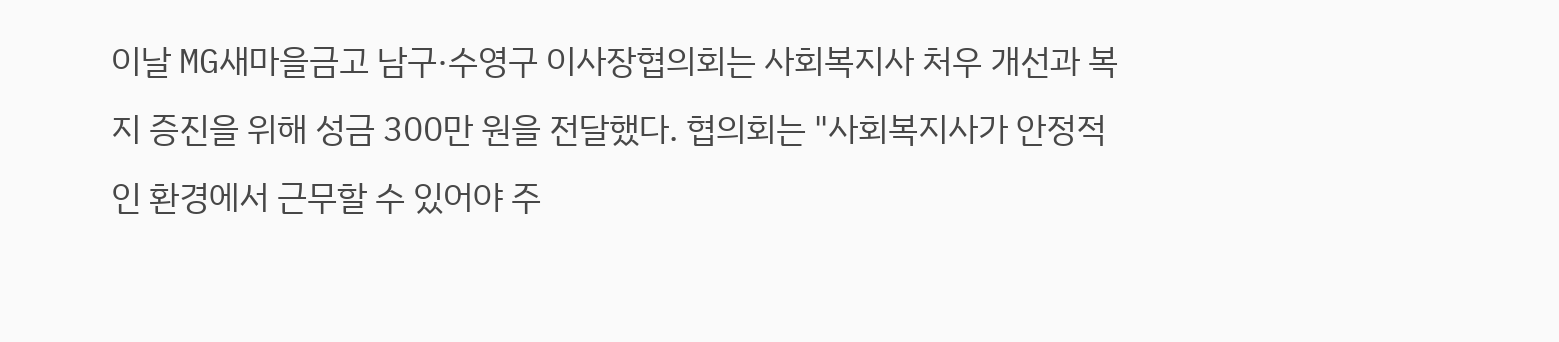이날 MG새마을금고 남구·수영구 이사장협의회는 사회복지사 처우 개선과 복지 증진을 위해 성금 300만 원을 전달했다. 협의회는 "사회복지사가 안정적인 환경에서 근무할 수 있어야 주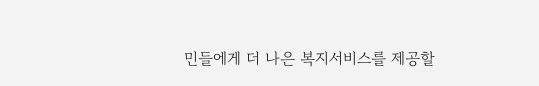민들에게 더 나은 복지서비스를 제공할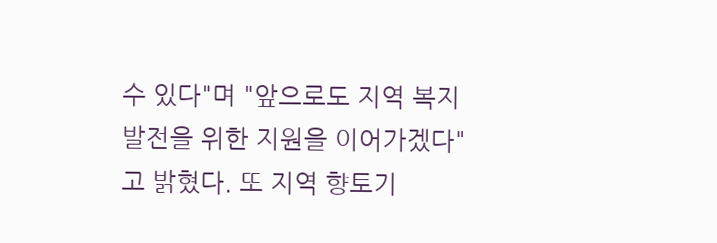수 있다"며 "앞으로도 지역 복지 발전을 위한 지원을 이어가겠다"고 밝혔다. 또 지역 향토기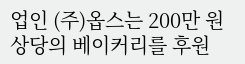업인 (주)옵스는 200만 원 상당의 베이커리를 후원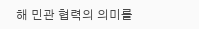해 민관 협력의 의미를